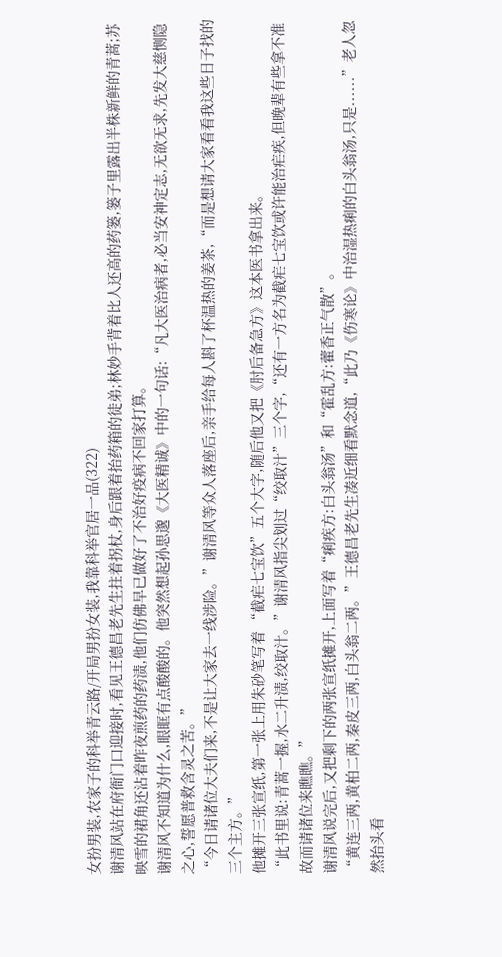女扮男装,农家子的科举青云路/开局男扮女装,我靠科举官居一品(322)
谢清风站在府衙门口迎接时,看见王德昌老先生拄着拐杖,身后跟着抬药箱的徒弟;林妙手背着比人还高的药篓,篓子里露出半株新鲜的青蒿;苏映雪的裙角还沾着昨夜煎药的药渍,他们仿佛早已做好了不治好疫病不回家打算。
谢清风不知道为什么,眼眶有点酸酸的。他突然想起孙思邈《大医精诚》中的一句话:“凡大医治病者,必当安神定志,无欲无求,先发大慈恻隐之心,誓愿普救含灵之苦。”
“今日请诸位大夫们来,不是让大家去一线涉险。”谢清风等众人落座后,亲手给每人斟了杯温热的姜茶,“而是想请大家看看我这些日子找的三个主方。”
他摊开三张宣纸,第一张上用朱砂笔写着 “截疟七宝饮”五个大字,随后他又把《肘后备急方》这本医书拿出来。
“此书里说:青蒿一握,水二升渍,绞取汁。”谢清风指尖划过“绞取汁”三个字,“还有一方名为截疟七宝饮或许能治疟疾,但晚辈有些拿不准故而请诸位来瞧瞧。”
谢清风说完后,又把剩下的两张宣纸摊开,上面写着“痢疾方:白头翁汤”和“霍乱方:藿香正气散”。
“黄连三两,黄柏二两,秦皮三两,白头翁二两。”王德昌老先生凑近细看默念道,“此乃《伤寒论》中治湿热痢的白头翁汤,只是......”老人忽然抬头看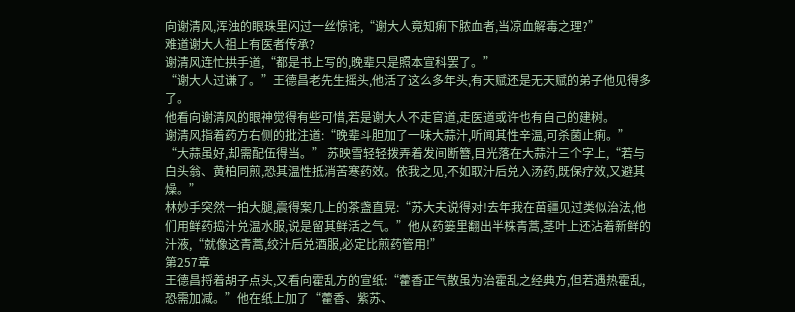向谢清风,浑浊的眼珠里闪过一丝惊诧,“谢大人竟知痢下脓血者,当凉血解毒之理?”
难道谢大人祖上有医者传承?
谢清风连忙拱手道,“都是书上写的,晚辈只是照本宣科罢了。”
“谢大人过谦了。”王德昌老先生摇头,他活了这么多年头,有天赋还是无天赋的弟子他见得多了。
他看向谢清风的眼神觉得有些可惜,若是谢大人不走官道,走医道或许也有自己的建树。
谢清风指着药方右侧的批注道:“晚辈斗胆加了一味大蒜汁,听闻其性辛温,可杀菌止痢。”
“大蒜虽好,却需配伍得当。” 苏映雪轻轻拨弄着发间断簪,目光落在大蒜汁三个字上,“若与白头翁、黄柏同煎,恐其温性抵消苦寒药效。依我之见,不如取汁后兑入汤药,既保疗效,又避其燥。”
林妙手突然一拍大腿,震得案几上的茶盏直晃:“苏大夫说得对!去年我在苗疆见过类似治法,他们用鲜药捣汁兑温水服,说是留其鲜活之气。”他从药篓里翻出半株青蒿,茎叶上还沾着新鲜的汁液,“就像这青蒿,绞汁后兑酒服,必定比煎药管用!”
第257章
王德昌捋着胡子点头,又看向霍乱方的宣纸:“藿香正气散虽为治霍乱之经典方,但若遇热霍乱,恐需加减。”他在纸上加了“藿香、紫苏、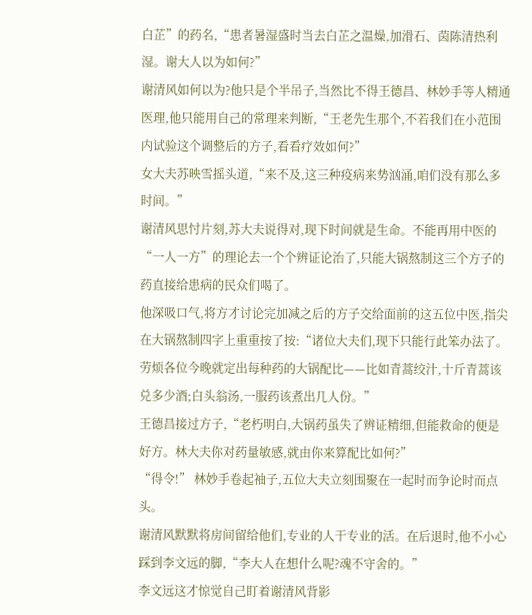白芷”的药名,“患者暑湿盛时当去白芷之温燥,加滑石、茵陈清热利湿。谢大人以为如何?”
谢清风如何以为?他只是个半吊子,当然比不得王德昌、林妙手等人精通医理,他只能用自己的常理来判断,“王老先生那个,不若我们在小范围内试验这个调整后的方子,看看疗效如何?”
女大夫苏映雪摇头道,“来不及,这三种疫病来势汹涌,咱们没有那么多时间。”
谢清风思忖片刻,苏大夫说得对,现下时间就是生命。不能再用中医的“一人一方”的理论去一个个辨证论治了,只能大锅熬制这三个方子的药直接给患病的民众们喝了。
他深吸口气,将方才讨论完加减之后的方子交给面前的这五位中医,指尖在大锅熬制四字上重重按了按:“诸位大夫们,现下只能行此笨办法了。劳烦各位今晚就定出每种药的大锅配比——比如青蒿绞汁,十斤青蒿该兑多少酒;白头翁汤,一服药该煮出几人份。”
王德昌接过方子,“老朽明白,大锅药虽失了辨证精细,但能救命的便是好方。林大夫你对药量敏感,就由你来算配比如何?”
“得令!” 林妙手卷起袖子,五位大夫立刻围聚在一起时而争论时而点头。
谢清风默默将房间留给他们,专业的人干专业的活。在后退时,他不小心踩到李文远的脚,“李大人在想什么呢?魂不守舍的。”
李文远这才惊觉自己盯着谢清风背影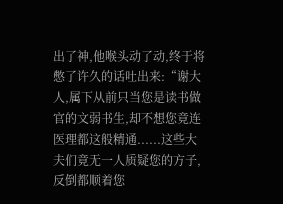出了神,他喉头动了动,终于将憋了许久的话吐出来:“谢大人,属下从前只当您是读书做官的文弱书生,却不想您竟连医理都这般精通......这些大夫们竟无一人质疑您的方子,反倒都顺着您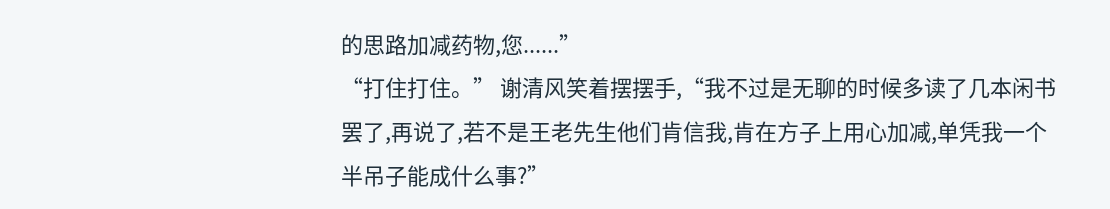的思路加减药物,您......”
“打住打住。” 谢清风笑着摆摆手,“我不过是无聊的时候多读了几本闲书罢了,再说了,若不是王老先生他们肯信我,肯在方子上用心加减,单凭我一个半吊子能成什么事?”